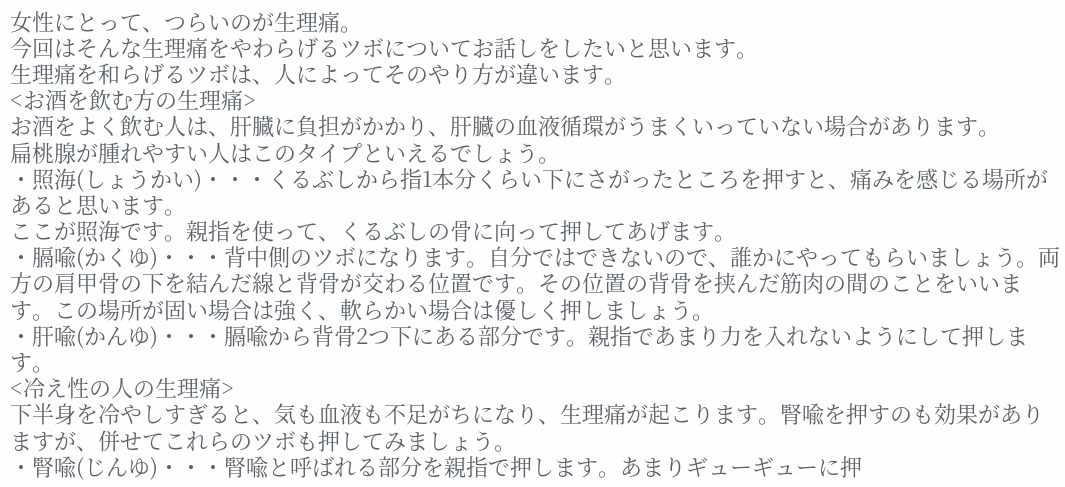女性にとって、つらいのが生理痛。
今回はそんな生理痛をやわらげるツボについてお話しをしたいと思います。
生理痛を和らげるツボは、人によってそのやり方が違います。
<お酒を飲む方の生理痛>
お酒をよく飲む人は、肝臓に負担がかかり、肝臓の血液循環がうまくいっていない場合があります。
扁桃腺が腫れやすい人はこのタイプといえるでしょう。
・照海(しょうかい)・・・くるぶしから指1本分くらい下にさがったところを押すと、痛みを感じる場所があると思います。
ここが照海です。親指を使って、くるぶしの骨に向って押してあげます。
・膈喩(かくゆ)・・・背中側のツボになります。自分ではできないので、誰かにやってもらいましょう。両方の肩甲骨の下を結んだ線と背骨が交わる位置です。その位置の背骨を挟んだ筋肉の間のことをいいます。この場所が固い場合は強く、軟らかい場合は優しく押しましょう。
・肝喩(かんゆ)・・・膈喩から背骨2つ下にある部分です。親指であまり力を入れないようにして押します。
<冷え性の人の生理痛>
下半身を冷やしすぎると、気も血液も不足がちになり、生理痛が起こります。腎喩を押すのも効果がありますが、併せてこれらのツボも押してみましょう。
・腎喩(じんゆ)・・・腎喩と呼ばれる部分を親指で押します。あまりギューギューに押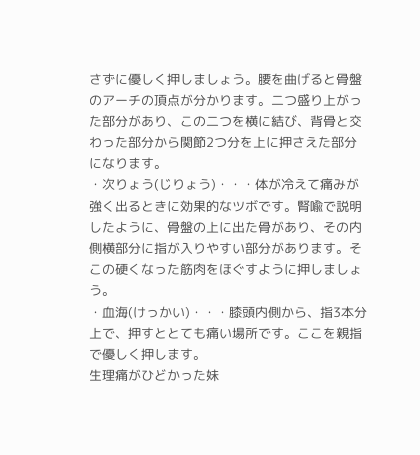さずに優しく押しましょう。腰を曲げると骨盤のアーチの頂点が分かります。二つ盛り上がった部分があり、この二つを横に結び、背骨と交わった部分から関節2つ分を上に押さえた部分になります。
・次りょう(じりょう)・・・体が冷えて痛みが強く出るときに効果的なツボです。腎喩で説明したように、骨盤の上に出た骨があり、その内側横部分に指が入りやすい部分があります。そこの硬くなった筋肉をほぐすように押しましょう。
・血海(けっかい)・・・膝頭内側から、指3本分上で、押すととても痛い場所です。ここを親指で優しく押します。
生理痛がひどかった妹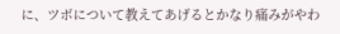に、ツボについて教えてあげるとかなり痛みがやわ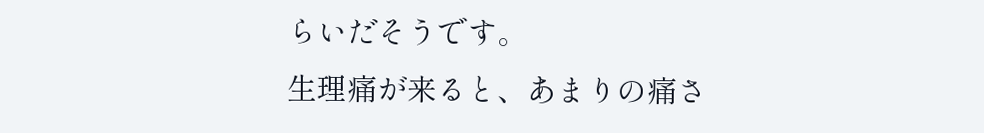らいだそうです。
生理痛が来ると、あまりの痛さ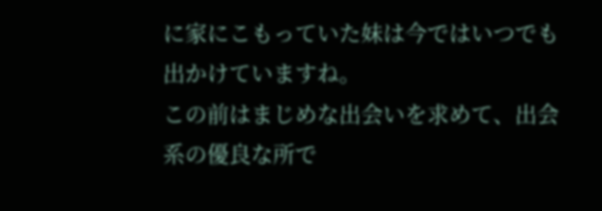に家にこもっていた妹は今ではいつでも出かけていますね。
この前はまじめな出会いを求めて、出会系の優良な所で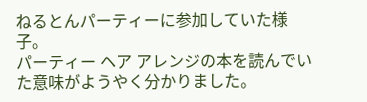ねるとんパーティーに参加していた様子。
パーティー ヘア アレンジの本を読んでいた意味がようやく分かりました。